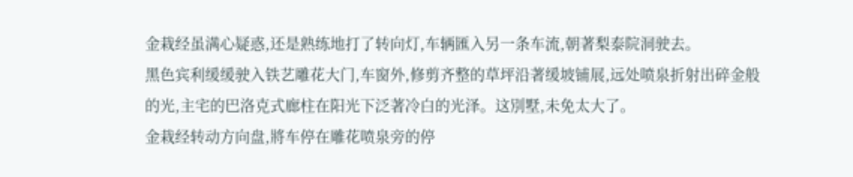金栽经虽满心疑惑,还是熟练地打了转向灯,车辆匯入另一条车流,朝著梨泰院洞驶去。
黑色宾利缓缓驶入铁艺雕花大门,车窗外,修剪齐整的草坪沿著缓坡铺展,远处喷泉折射出碎金般的光,主宅的巴洛克式廊柱在阳光下泛著冷白的光泽。这別墅,未免太大了。
金栽经转动方向盘,將车停在雕花喷泉旁的停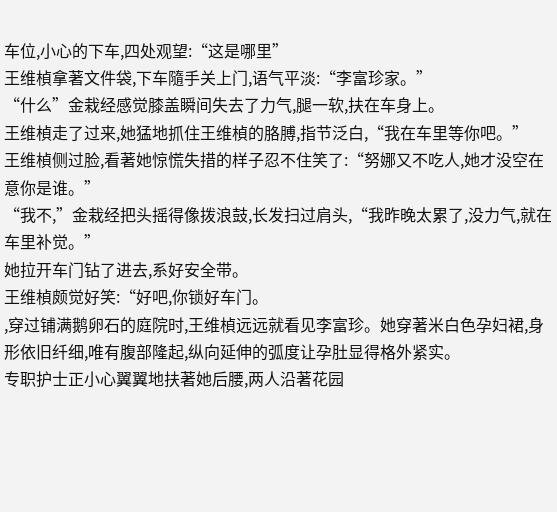车位,小心的下车,四处观望:“这是哪里”
王维楨拿著文件袋,下车隨手关上门,语气平淡:“李富珍家。”
“什么”金栽经感觉膝盖瞬间失去了力气,腿一软,扶在车身上。
王维楨走了过来,她猛地抓住王维楨的胳膊,指节泛白,“我在车里等你吧。”
王维楨侧过脸,看著她惊慌失措的样子忍不住笑了:“努娜又不吃人,她才没空在意你是谁。”
“我不,”金栽经把头摇得像拨浪鼓,长发扫过肩头,“我昨晚太累了,没力气,就在车里补觉。”
她拉开车门钻了进去,系好安全带。
王维楨颇觉好笑:“好吧,你锁好车门。
,穿过铺满鹅卵石的庭院时,王维楨远远就看见李富珍。她穿著米白色孕妇裙,身形依旧纤细,唯有腹部隆起,纵向延伸的弧度让孕肚显得格外紧实。
专职护士正小心翼翼地扶著她后腰,两人沿著花园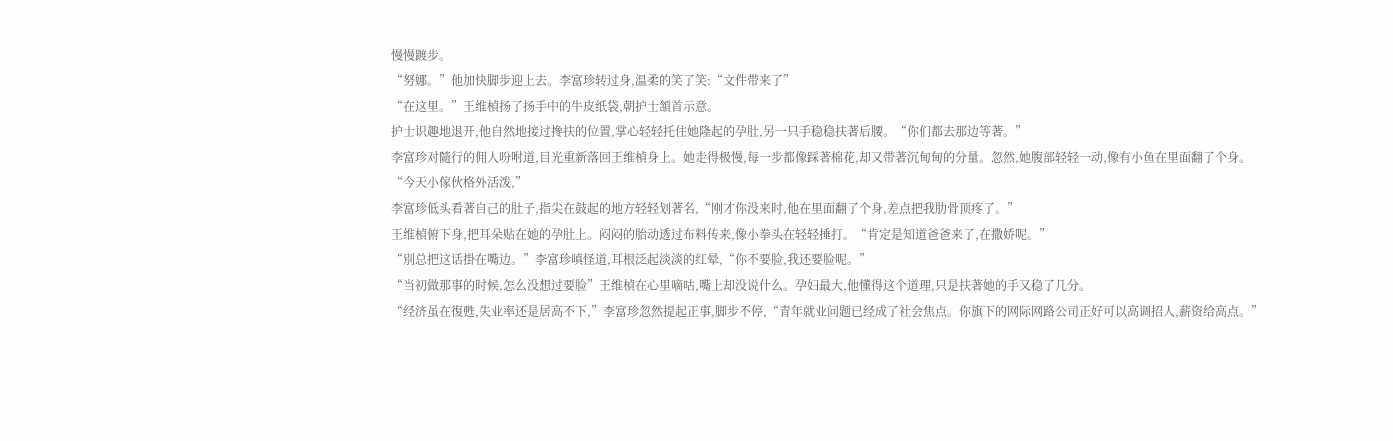慢慢踱步。
“努娜。”他加快脚步迎上去。李富珍转过身,温柔的笑了笑:“文件带来了”
“在这里。”王维楨扬了扬手中的牛皮纸袋,朝护士頷首示意。
护士识趣地退开,他自然地接过搀扶的位置,掌心轻轻托住她隆起的孕肚,另一只手稳稳扶著后腰。“你们都去那边等著。”
李富珍对隨行的佣人吩咐道,目光重新落回王维楨身上。她走得极慢,每一步都像踩著棉花,却又带著沉甸甸的分量。忽然,她腹部轻轻一动,像有小鱼在里面翻了个身。
“今天小傢伙格外活泼,”
李富珍低头看著自己的肚子,指尖在鼓起的地方轻轻划著名,“刚才你没来时,他在里面翻了个身,差点把我肋骨顶疼了。”
王维楨俯下身,把耳朵贴在她的孕肚上。闷闷的胎动透过布料传来,像小拳头在轻轻捶打。“肯定是知道爸爸来了,在撒娇呢。”
“別总把这话掛在嘴边。”李富珍嗔怪道,耳根泛起淡淡的红晕,“你不要脸,我还要脸呢。”
“当初做那事的时候,怎么没想过要脸”王维楨在心里嘀咕,嘴上却没说什么。孕妇最大,他懂得这个道理,只是扶著她的手又稳了几分。
“经济虽在復甦,失业率还是居高不下,”李富珍忽然提起正事,脚步不停,“青年就业问题已经成了社会焦点。你旗下的网际网路公司正好可以高调招人,薪资给高点。”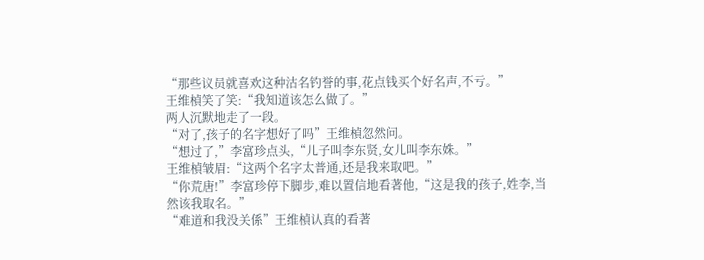“那些议员就喜欢这种沽名钓誉的事,花点钱买个好名声,不亏。”
王维楨笑了笑:“我知道该怎么做了。”
两人沉默地走了一段。
“对了,孩子的名字想好了吗”王维楨忽然问。
“想过了,”李富珍点头,“儿子叫李东贤,女儿叫李东姝。”
王维楨皱眉:“这两个名字太普通,还是我来取吧。”
“你荒唐!”李富珍停下脚步,难以置信地看著他,“这是我的孩子,姓李,当然该我取名。”
“难道和我没关係”王维楨认真的看著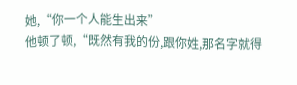她,“你一个人能生出来”
他顿了顿,“既然有我的份,跟你姓,那名字就得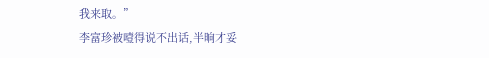我来取。”
李富珍被噎得说不出话,半晌才妥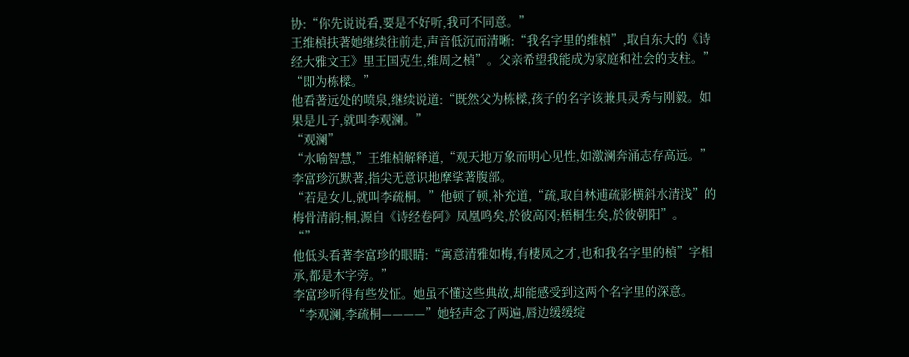协:“你先说说看,要是不好听,我可不同意。”
王维楨扶著她继续往前走,声音低沉而清晰:“我名字里的维楨”,取自东大的《诗经大雅文王》里王国克生,维周之楨”。父亲希望我能成为家庭和社会的支柱。”
“即为栋樑。”
他看著远处的喷泉,继续说道:“既然父为栋樑,孩子的名字该兼具灵秀与刚毅。如果是儿子,就叫李观澜。”
“观澜”
“水喻智慧,”王维楨解释道,“观天地万象而明心见性,如激澜奔涌志存高远。”
李富珍沉默著,指尖无意识地摩挲著腹部。
“若是女儿,就叫李疏桐。”他顿了顿,补充道,“疏,取自林逋疏影横斜水清浅”的梅骨清韵;桐,源自《诗经卷阿》凤凰鸣矣,於彼高冈;梧桐生矣,於彼朝阳”。
“”
他低头看著李富珍的眼睛:“寓意清雅如梅,有棲凤之才,也和我名字里的楨”字相承,都是木字旁。”
李富珍听得有些发怔。她虽不懂这些典故,却能感受到这两个名字里的深意。
“李观澜,李疏桐————”她轻声念了两遍,唇边缓缓绽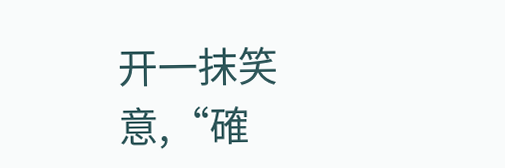开一抹笑意,“確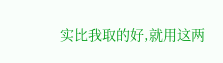实比我取的好,就用这两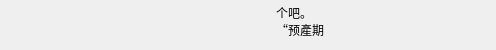个吧。
“预產期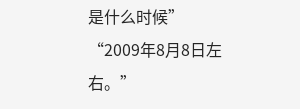是什么时候”
“2009年8月8日左右。”